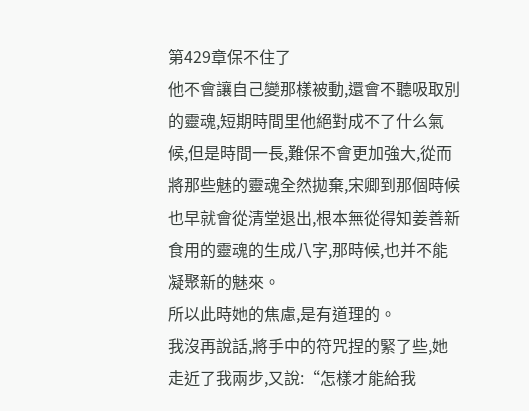第429章保不住了
他不會讓自己變那樣被動,還會不聽吸取別的靈魂,短期時間里他絕對成不了什么氣候,但是時間一長,難保不會更加強大,從而將那些魅的靈魂全然拋棄,宋卿到那個時候也早就會從清堂退出,根本無從得知姜善新食用的靈魂的生成八字,那時候,也并不能凝聚新的魅來。
所以此時她的焦慮,是有道理的。
我沒再說話,將手中的符咒捏的緊了些,她走近了我兩步,又說:“怎樣才能給我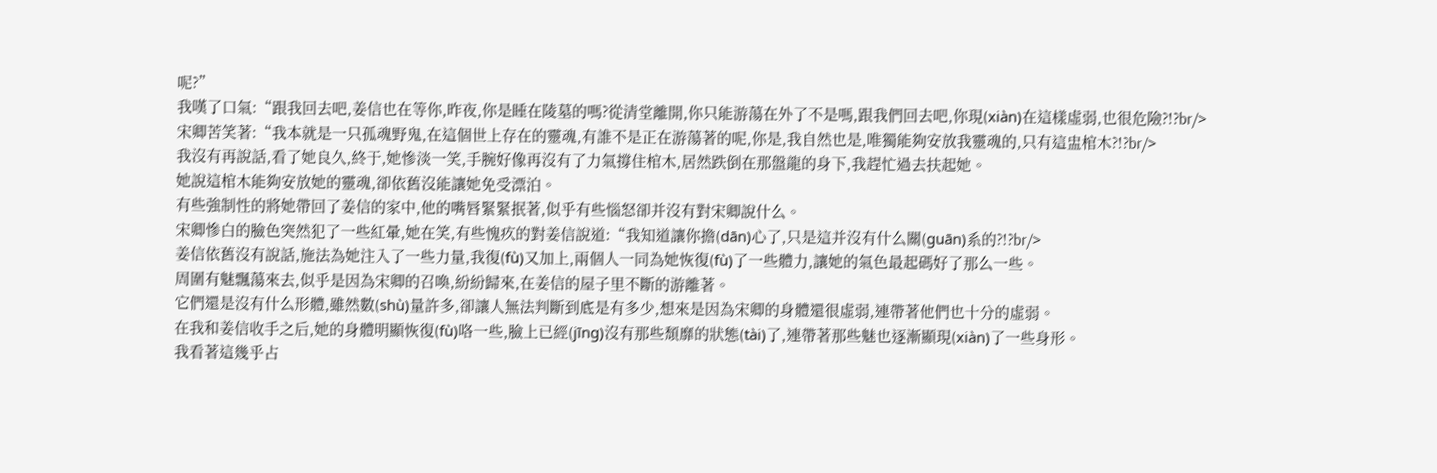呢?”
我嘆了口氣:“跟我回去吧,姜信也在等你,昨夜,你是睡在陵墓的嗎?從清堂離開,你只能游蕩在外了不是嗎,跟我們回去吧,你現(xiàn)在這樣虛弱,也很危險?!?br/>
宋卿苦笑著:“我本就是一只孤魂野鬼,在這個世上存在的靈魂,有誰不是正在游蕩著的呢,你是,我自然也是,唯獨能夠安放我靈魂的,只有這盅棺木?!?br/>
我沒有再說話,看了她良久,終于,她慘淡一笑,手腕好像再沒有了力氣撐住棺木,居然跌倒在那盤龍的身下,我趕忙過去扶起她。
她說這棺木能夠安放她的靈魂,卻依舊沒能讓她免受漂泊。
有些強制性的將她帶回了姜信的家中,他的嘴唇緊緊抿著,似乎有些惱怒卻并沒有對宋卿說什么。
宋卿慘白的臉色突然犯了一些紅暈,她在笑,有些愧疚的對姜信說道:“我知道讓你擔(dān)心了,只是這并沒有什么關(guān)系的?!?br/>
姜信依舊沒有說話,施法為她注入了一些力量,我復(fù)又加上,兩個人一同為她恢復(fù)了一些體力,讓她的氣色最起碼好了那么一些。
周圍有魅飄蕩來去,似乎是因為宋卿的召喚,紛紛歸來,在姜信的屋子里不斷的游離著。
它們還是沒有什么形體,雖然數(shù)量許多,卻讓人無法判斷到底是有多少,想來是因為宋卿的身體還很虛弱,連帶著他們也十分的虛弱。
在我和姜信收手之后,她的身體明顯恢復(fù)咯一些,臉上已經(jīng)沒有那些頹靡的狀態(tài)了,連帶著那些魅也逐漸顯現(xiàn)了一些身形。
我看著這幾乎占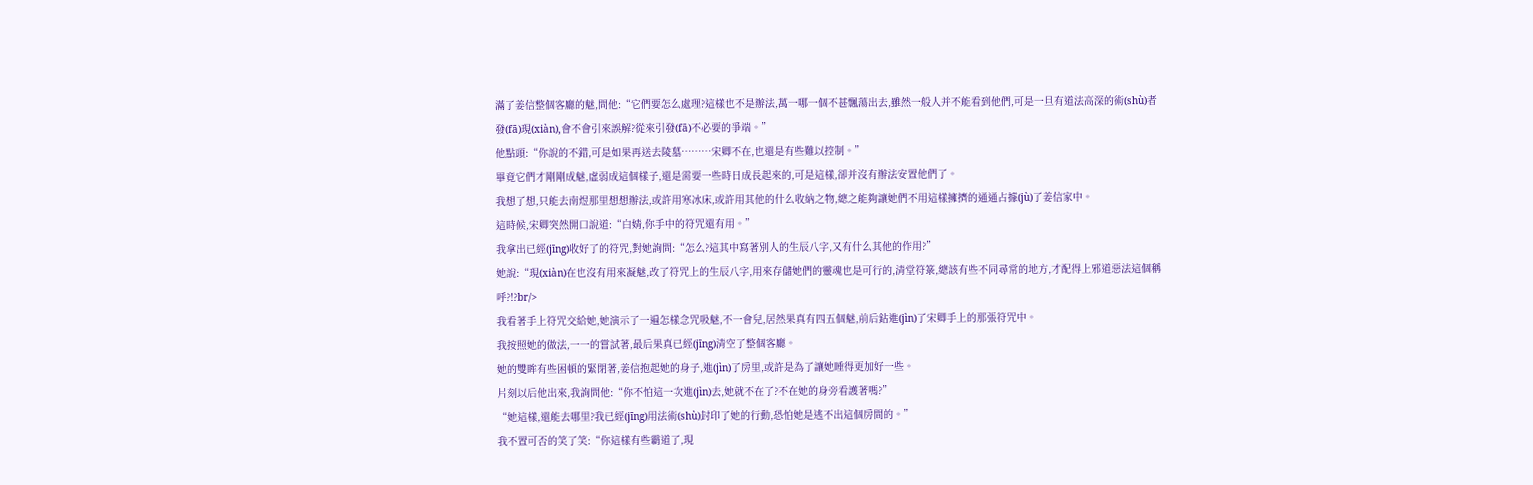滿了姜信整個客廳的魅,問他:“它們要怎么處理?這樣也不是辦法,萬一哪一個不甚飄蕩出去,雖然一般人并不能看到他們,可是一旦有道法高深的術(shù)者發(fā)現(xiàn),會不會引來誤解?從來引發(fā)不必要的爭端。”
他點頭:“你說的不錯,可是如果再送去陵墓………宋卿不在,也還是有些難以控制。”
畢竟它們才剛剛成魅,虛弱成這個樣子,還是需要一些時日成長起來的,可是這樣,卻并沒有辦法安置他們了。
我想了想,只能去南煜那里想想辦法,或許用寒冰床,或許用其他的什么收納之物,總之能夠讓她們不用這樣擁擠的通通占據(jù)了姜信家中。
這時候,宋卿突然開口說道:“白婧,你手中的符咒還有用。”
我拿出已經(jīng)收好了的符咒,對她詢問:“怎么?這其中寫著別人的生辰八字,又有什么其他的作用?”
她說:“現(xiàn)在也沒有用來凝魅,改了符咒上的生辰八字,用來存儲她們的靈魂也是可行的,清堂符箓,總該有些不同尋常的地方,才配得上邪道惡法這個稱呼?!?br/>
我看著手上符咒交給她,她演示了一遍怎樣念咒吸魅,不一會兒,居然果真有四五個魅,前后鉆進(jìn)了宋卿手上的那張符咒中。
我按照她的做法,一一的嘗試著,最后果真已經(jīng)清空了整個客廳。
她的雙眸有些困頓的緊閉著,姜信抱起她的身子,進(jìn)了房里,或許是為了讓她睡得更加好一些。
片刻以后他出來,我詢問他:“你不怕這一次進(jìn)去,她就不在了?不在她的身旁看護著嗎?”
“她這樣,還能去哪里?我已經(jīng)用法術(shù)封印了她的行動,恐怕她是逃不出這個房間的。”
我不置可否的笑了笑:“你這樣有些霸道了,現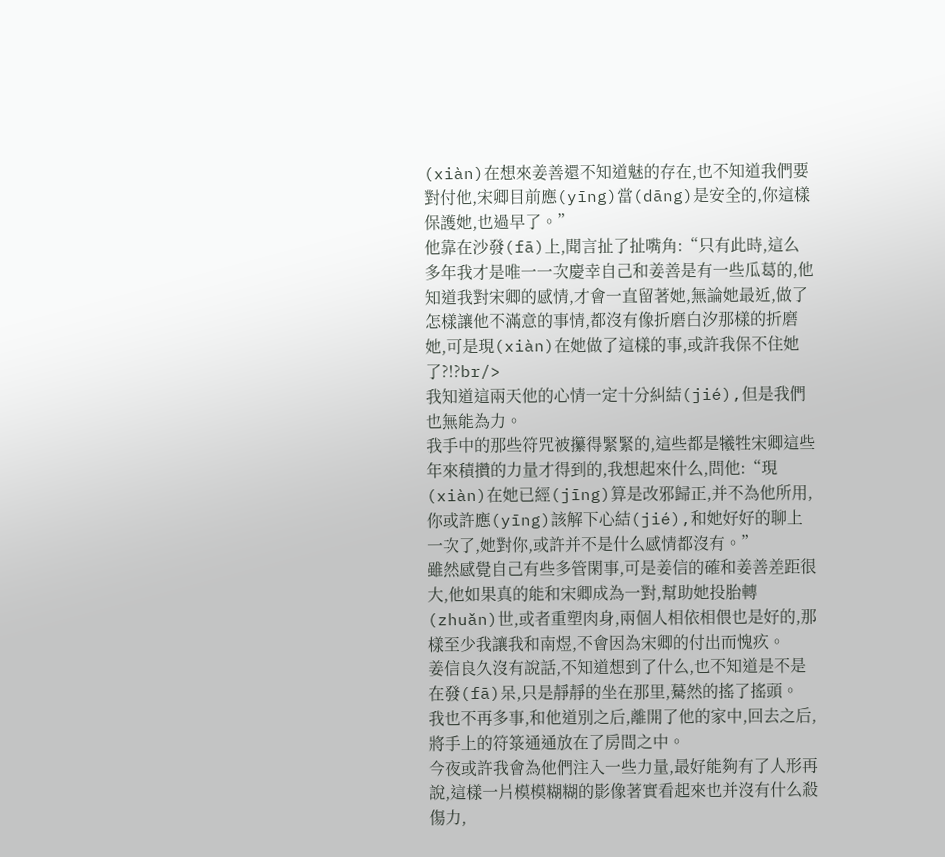(xiàn)在想來姜善還不知道魅的存在,也不知道我們要對付他,宋卿目前應(yīng)當(dāng)是安全的,你這樣保護她,也過早了。”
他靠在沙發(fā)上,聞言扯了扯嘴角:“只有此時,這么多年我才是唯一一次慶幸自己和姜善是有一些瓜葛的,他知道我對宋卿的感情,才會一直留著她,無論她最近,做了怎樣讓他不滿意的事情,都沒有像折磨白汐那樣的折磨她,可是現(xiàn)在她做了這樣的事,或許我保不住她了?!?br/>
我知道這兩天他的心情一定十分糾結(jié),但是我們也無能為力。
我手中的那些符咒被攥得緊緊的,這些都是犧牲宋卿這些年來積攢的力量才得到的,我想起來什么,問他:“現(xiàn)在她已經(jīng)算是改邪歸正,并不為他所用,你或許應(yīng)該解下心結(jié),和她好好的聊上一次了,她對你,或許并不是什么感情都沒有。”
雖然感覺自己有些多管閑事,可是姜信的確和姜善差距很大,他如果真的能和宋卿成為一對,幫助她投胎轉(zhuǎn)世,或者重塑肉身,兩個人相依相偎也是好的,那樣至少我讓我和南煜,不會因為宋卿的付出而愧疚。
姜信良久沒有說話,不知道想到了什么,也不知道是不是在發(fā)呆,只是靜靜的坐在那里,驀然的搖了搖頭。
我也不再多事,和他道別之后,離開了他的家中,回去之后,將手上的符箓通通放在了房間之中。
今夜或許我會為他們注入一些力量,最好能夠有了人形再說,這樣一片模模糊糊的影像著實看起來也并沒有什么殺傷力,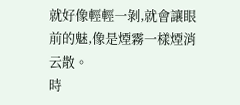就好像輕輕一剝,就會讓眼前的魅,像是煙霧一樣煙消云散。
時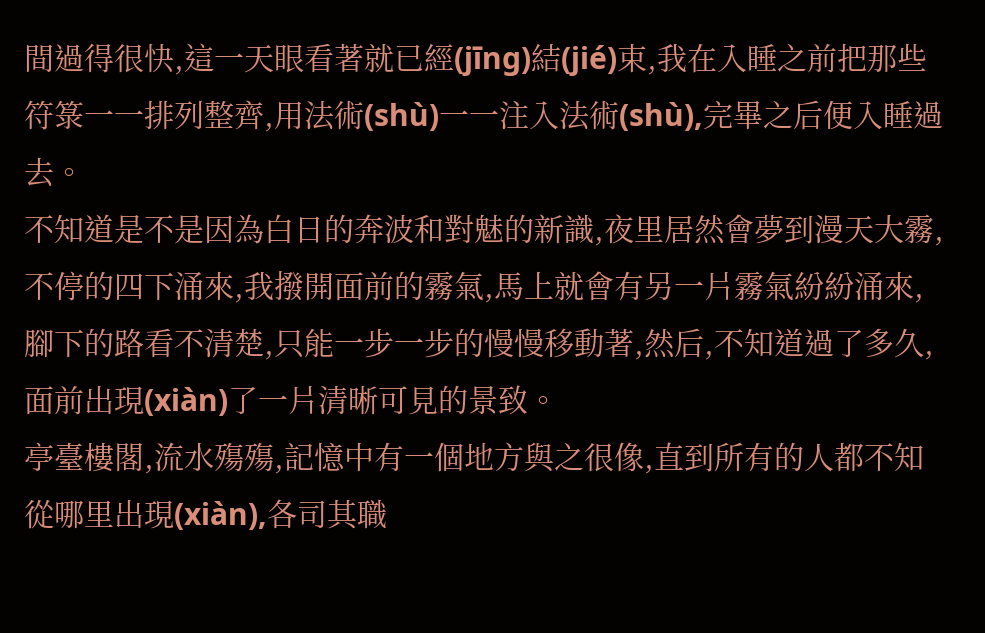間過得很快,這一天眼看著就已經(jīng)結(jié)束,我在入睡之前把那些符箓一一排列整齊,用法術(shù)一一注入法術(shù),完畢之后便入睡過去。
不知道是不是因為白日的奔波和對魅的新識,夜里居然會夢到漫天大霧,不停的四下涌來,我撥開面前的霧氣,馬上就會有另一片霧氣紛紛涌來,腳下的路看不清楚,只能一步一步的慢慢移動著,然后,不知道過了多久,面前出現(xiàn)了一片清晰可見的景致。
亭臺樓閣,流水殤殤,記憶中有一個地方與之很像,直到所有的人都不知從哪里出現(xiàn),各司其職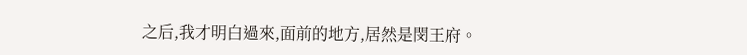之后,我才明白過來,面前的地方,居然是閔王府。